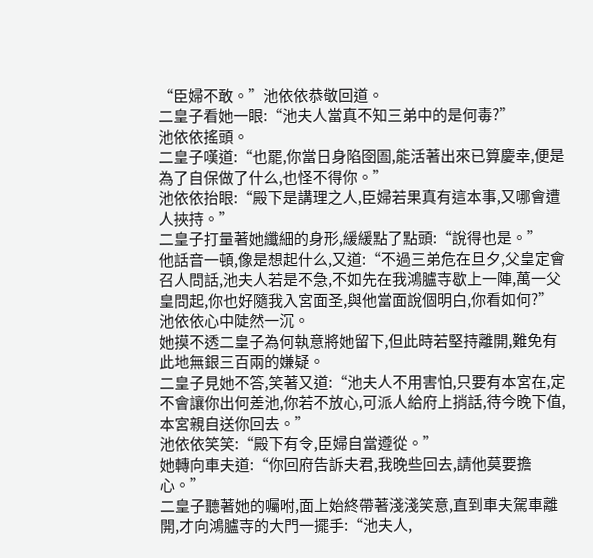“臣婦不敢。”池依依恭敬回道。
二皇子看她一眼:“池夫人當真不知三弟中的是何毒?”
池依依搖頭。
二皇子嘆道:“也罷,你當日身陷囹圄,能活著出來已算慶幸,便是為了自保做了什么,也怪不得你。”
池依依抬眼:“殿下是講理之人,臣婦若果真有這本事,又哪會遭人挾持。”
二皇子打量著她纖細的身形,緩緩點了點頭:“說得也是。”
他話音一頓,像是想起什么,又道:“不過三弟危在旦夕,父皇定會召人問話,池夫人若是不急,不如先在我鴻臚寺歇上一陣,萬一父皇問起,你也好隨我入宮面圣,與他當面說個明白,你看如何?”
池依依心中陡然一沉。
她摸不透二皇子為何執意將她留下,但此時若堅持離開,難免有此地無銀三百兩的嫌疑。
二皇子見她不答,笑著又道:“池夫人不用害怕,只要有本宮在,定不會讓你出何差池,你若不放心,可派人給府上捎話,待今晚下值,本宮親自送你回去。”
池依依笑笑:“殿下有令,臣婦自當遵從。”
她轉向車夫道:“你回府告訴夫君,我晚些回去,請他莫要擔心。”
二皇子聽著她的囑咐,面上始終帶著淺淺笑意,直到車夫駕車離開,才向鴻臚寺的大門一擺手:“池夫人,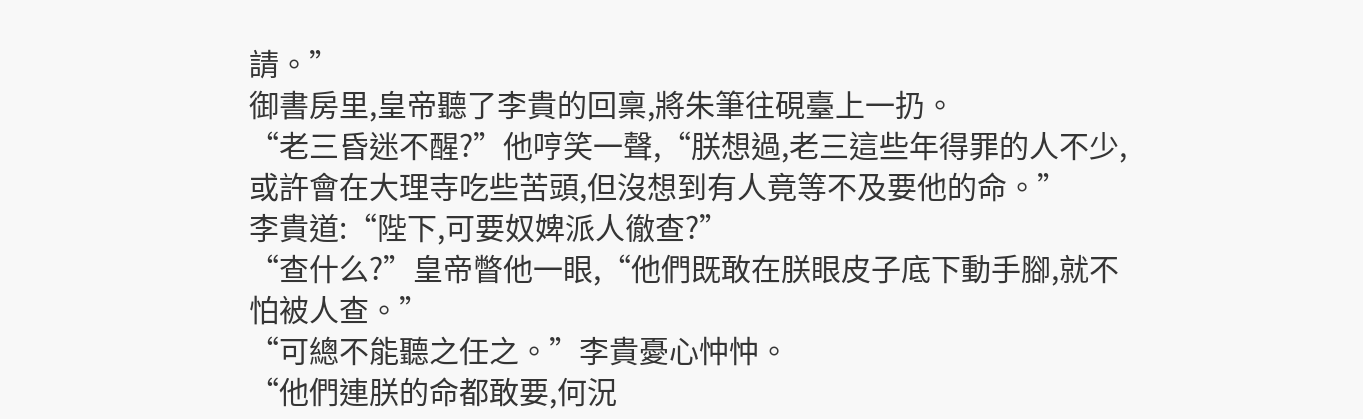請。”
御書房里,皇帝聽了李貴的回稟,將朱筆往硯臺上一扔。
“老三昏迷不醒?”他哼笑一聲,“朕想過,老三這些年得罪的人不少,或許會在大理寺吃些苦頭,但沒想到有人竟等不及要他的命。”
李貴道:“陛下,可要奴婢派人徹查?”
“查什么?”皇帝瞥他一眼,“他們既敢在朕眼皮子底下動手腳,就不怕被人查。”
“可總不能聽之任之。”李貴憂心忡忡。
“他們連朕的命都敢要,何況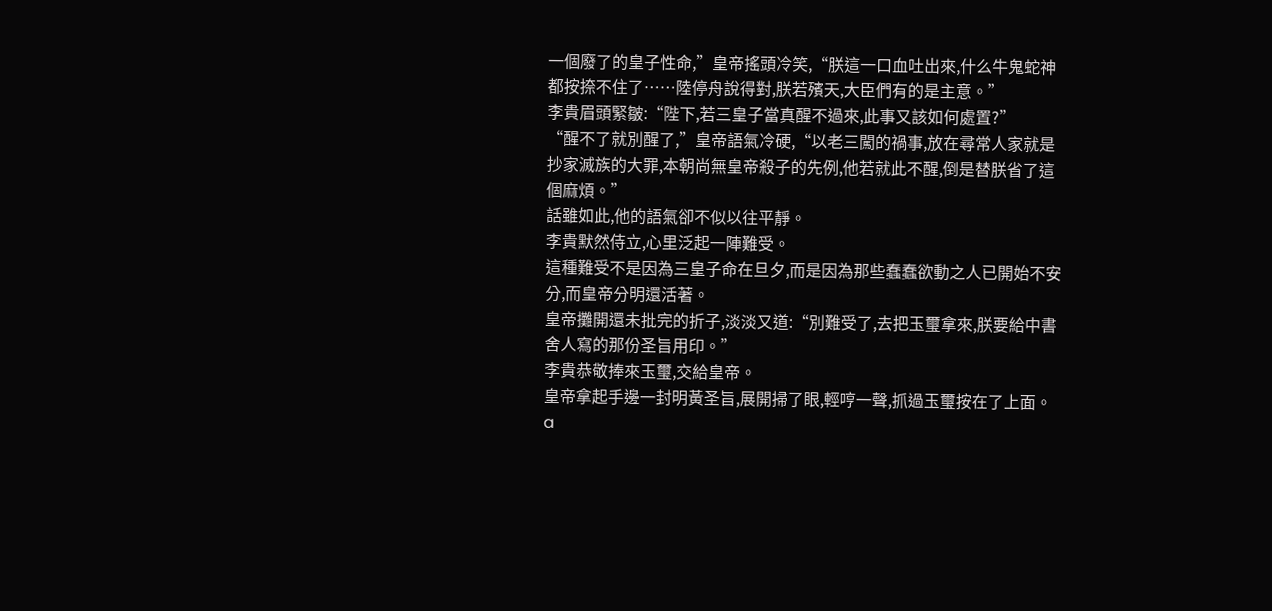一個廢了的皇子性命,”皇帝搖頭冷笑,“朕這一口血吐出來,什么牛鬼蛇神都按捺不住了……陸停舟說得對,朕若殯天,大臣們有的是主意。”
李貴眉頭緊皺:“陛下,若三皇子當真醒不過來,此事又該如何處置?”
“醒不了就別醒了,”皇帝語氣冷硬,“以老三闖的禍事,放在尋常人家就是抄家滅族的大罪,本朝尚無皇帝殺子的先例,他若就此不醒,倒是替朕省了這個麻煩。”
話雖如此,他的語氣卻不似以往平靜。
李貴默然侍立,心里泛起一陣難受。
這種難受不是因為三皇子命在旦夕,而是因為那些蠢蠢欲動之人已開始不安分,而皇帝分明還活著。
皇帝攤開還未批完的折子,淡淡又道:“別難受了,去把玉璽拿來,朕要給中書舍人寫的那份圣旨用印。”
李貴恭敬捧來玉璽,交給皇帝。
皇帝拿起手邊一封明黃圣旨,展開掃了眼,輕哼一聲,抓過玉璽按在了上面。
a